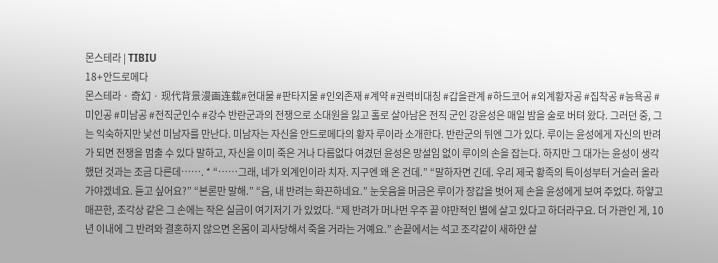몬스테라 | TIBIU
18+안드로메다
몬스테라 · 奇幻 · 现代背景漫画连载#현대물 #판타지물 #인외존재 #계약 #권력비대칭 #갑을관계 #하드코어 #외계황자공 #집착공 #능욕공 #미인공 #미남공 #전직군인수 #강수 반란군과의 전쟁으로 소대원을 잃고 홀로 살아남은 전직 군인 강윤성은 매일 밤을 술로 버텨 왔다. 그러던 중, 그는 익숙하지만 낯선 미남자를 만난다. 미남자는 자신을 안드로메다의 황자 루이라 소개한다. 반란군의 뒤엔 그가 있다. 루이는 윤성에게 자신의 반려가 되면 전쟁을 멈출 수 있다 말하고, 자신을 이미 죽은 거나 다름없다 여겼던 윤성은 망설임 없이 루이의 손을 잡는다. 하지만 그 대가는 윤성이 생각했던 것과는 조금 다른데……. * “……그래, 네가 외계인이라 치자. 지구엔 왜 온 건데.” “말하자면 긴데. 우리 제국 황족의 특이성부터 거슬러 올라가야겠네요. 듣고 싶어요?” “본론만 말해.” “음, 내 반려는 화끈하네요.” 눈웃음을 머금은 루이가 장갑을 벗어 제 손을 윤성에게 보여 주었다. 하얗고 매끈한, 조각상 같은 그 손에는 작은 실금이 여기저기 가 있었다. “제 반려가 머나먼 우주 끝 야만적인 별에 살고 있다고 하더라구요. 더 가관인 게, 10년 이내에 그 반려와 결혼하지 않으면 온몸이 괴사당해서 죽을 거라는 거예요.” 손끝에서는 석고 조각같이 새하얀 살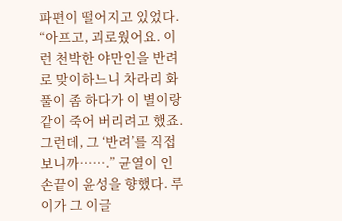파편이 떨어지고 있었다. “아프고, 괴로웠어요. 이런 천박한 야만인을 반려로 맞이하느니 차라리 화풀이 좀 하다가 이 별이랑 같이 죽어 버리려고 했죠. 그런데, 그 ‘반려’를 직접 보니까…….” 균열이 인 손끝이 윤성을 향했다. 루이가 그 이글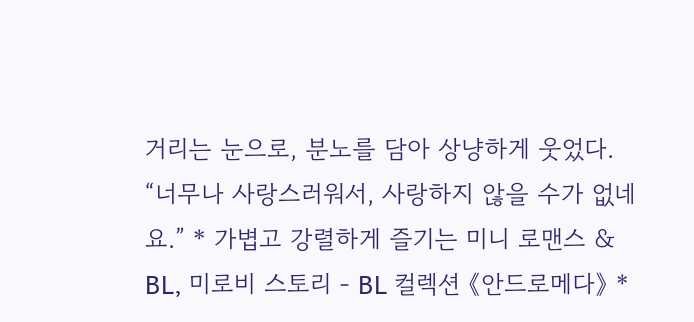거리는 눈으로, 분노를 담아 상냥하게 웃었다. “너무나 사랑스러워서, 사랑하지 않을 수가 없네요.” * 가볍고 강렬하게 즐기는 미니 로맨스 & BL, 미로비 스토리 - BL 컬렉션 《안드로메다》 *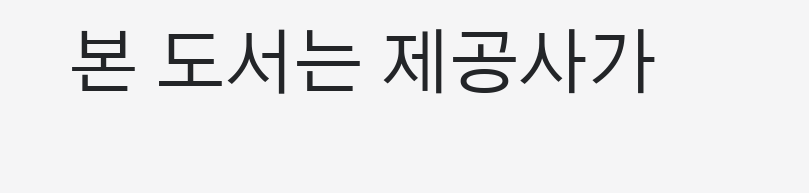본 도서는 제공사가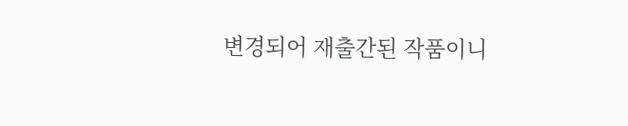변경되어 재출간된 작품이니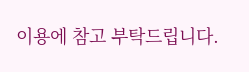이용에 참고 부탁드립니다.